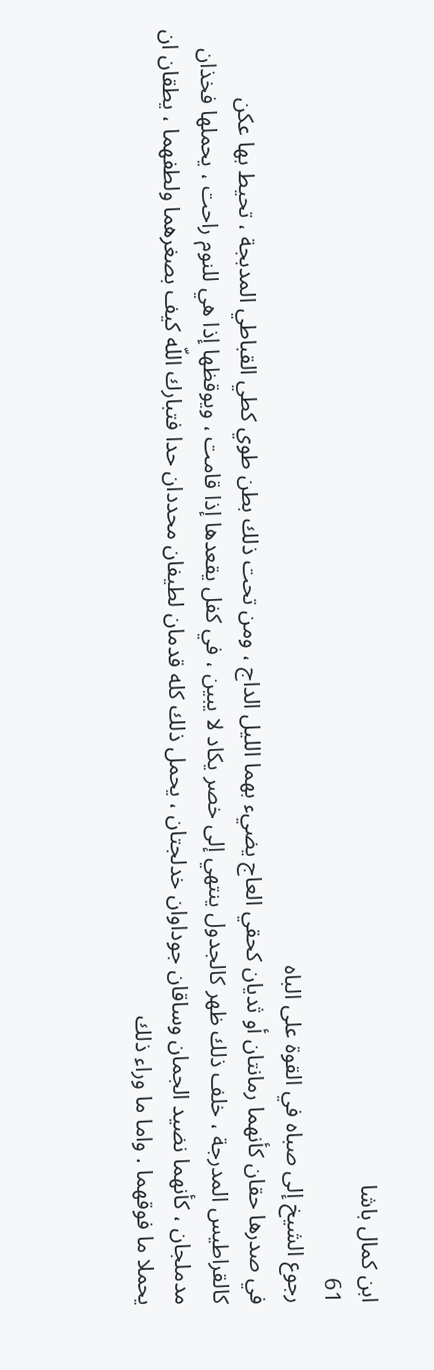ابن كمال باشا
61
رجوع الشيخ إلى صباه في القوة على الباه
في صدرها حقان كأنهما رمانتان أو ثديان كحقي العاج يضيء بهما الليل الداج ، ومن تحت ذلك بطن طوي كطي القباطي المدبجة ، تحيط بها عكن كالقراطيس المدرجة ، خلف ذلك ظهر كالجدول ينتهي إلى خصر يكاد لا يبين ، في كفل يقعدها إذا قامت ، ويوقظها إذا هي للنوم راحت ، يحملها فخذان مدملجان ، كأنهما نضيد الجمان وساقان جوداوان خدلجتان ، يحمل ذلك كله قدمان لطيفان محددان حدا فتبارك اللّه كيف بصغرهما ولطفهما ، يطقان ان يحملا ما فوقهما . واما ما وراء ذلك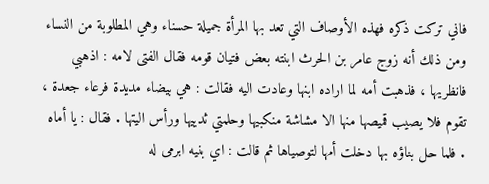فاني تركت ذكره فهذه الأوصاف التي تعد بها المرأة جميلة حسناء وهي المطلوبة من النساء ومن ذلك أنه زوج عامر بن الحرث ابنته بعض فتيان قومه فقال الفتى لامه : اذهبي فانظريها ، فذهبت أمه لما اراده ابنها وعادت اليه فقالت : هي بيضاء مديدة فرعاء جعدة ، تقوم فلا يصيب قميصها منها الا مشاشة منكبيها وحلمتي ثدييها ورأس اليتها . فقال : يا أماه . فلما حل بناؤه بها دخلت أمها لتوصياها ثم قالت : اي بنيه ابرمى له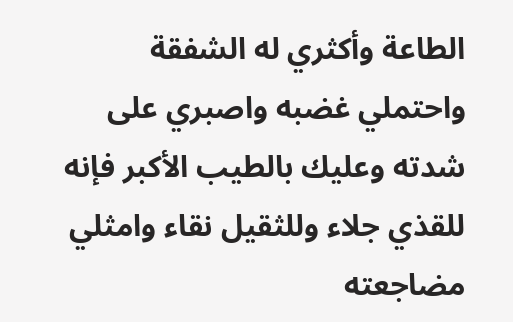الطاعة وأكثري له الشفقة واحتملي غضبه واصبري على شدته وعليك بالطيب الأكبر فإنه للقذي جلاء وللثقيل نقاء وامثلي مضاجعته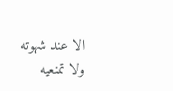الا عند شهوته ولا تمنعيه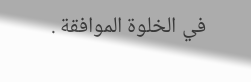في الخلوة الموافقة .